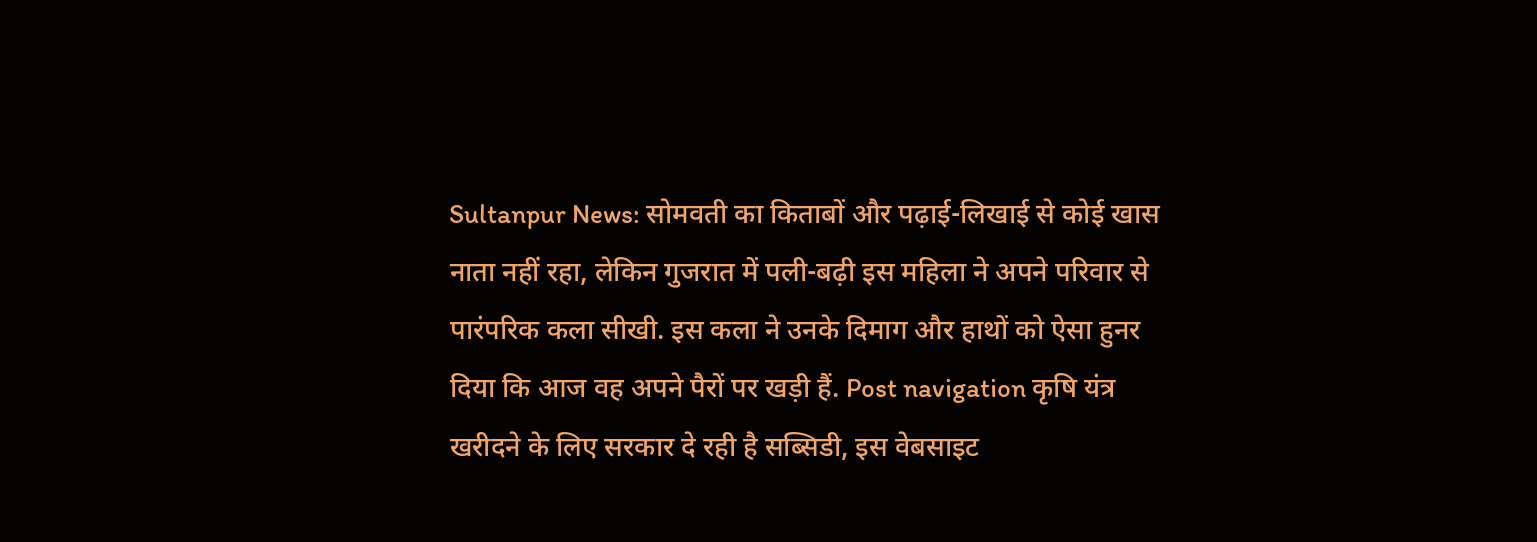Sultanpur News: सोमवती का किताबों और पढ़ाई-लिखाई से कोई खास नाता नहीं रहा, लेकिन गुजरात में पली-बढ़ी इस महिला ने अपने परिवार से पारंपरिक कला सीखी. इस कला ने उनके दिमाग और हाथों को ऐसा हुनर दिया कि आज वह अपने पैरों पर खड़ी हैं. Post navigation कृषि यंत्र खरीदने के लिए सरकार दे रही है सब्सिडी, इस वेबसाइट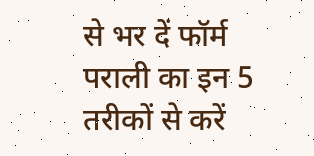से भर दें फॉर्म पराली का इन 5 तरीकों से करें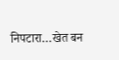निपटारा…खेत बन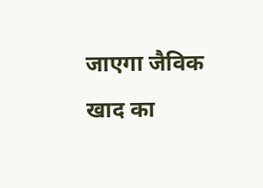जाएगा जैविक खाद का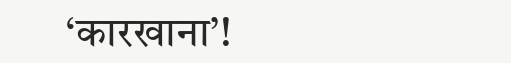‘कारखाना’!